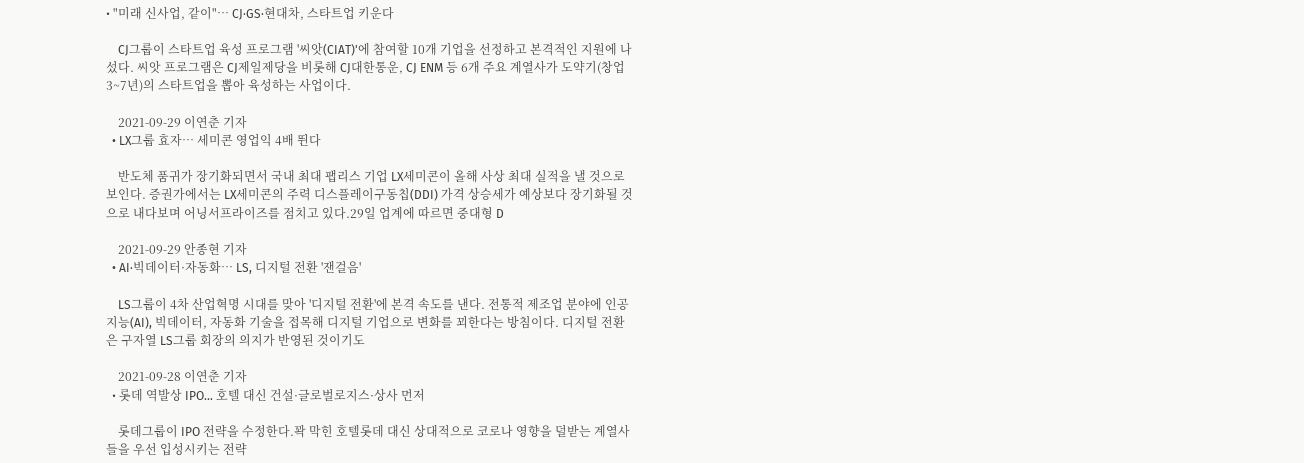• "미래 신사업, 같이"… CJ·GS·현대차, 스타트업 키운다

    CJ그룹이 스타트업 육성 프로그램 '씨앗(CIAT)'에 참여할 10개 기업을 선정하고 본격적인 지원에 나섰다. 씨앗 프로그램은 CJ제일제당을 비롯해 CJ대한통운, CJ ENM 등 6개 주요 계열사가 도약기(창업 3~7년)의 스타트업을 뽑아 육성하는 사업이다.

    2021-09-29 이연춘 기자
  • LX그룹 효자… 세미콘 영업익 4배 뛴다

    반도체 품귀가 장기화되면서 국내 최대 팹리스 기업 LX세미콘이 올해 사상 최대 실적을 낼 것으로 보인다. 증권가에서는 LX세미콘의 주력 디스플레이구동칩(DDI) 가격 상승세가 예상보다 장기화될 것으로 내다보며 어닝서프라이즈를 점치고 있다.29일 업계에 따르면 중대형 D

    2021-09-29 안종현 기자
  • AI·빅데이터·자동화… LS, 디지털 전환 '잰걸음'

    LS그룹이 4차 산업혁명 시대를 맞아 '디지털 전환'에 본격 속도를 낸다. 전통적 제조업 분야에 인공지능(AI), 빅데이터, 자동화 기술을 접목해 디지털 기업으로 변화를 꾀한다는 방침이다. 디지털 전환은 구자열 LS그룹 회장의 의지가 반영된 것이기도

    2021-09-28 이연춘 기자
  • 롯데 역발상 IPO… 호텔 대신 건설·글로벌로지스·상사 먼저

    롯데그룹이 IPO 전략을 수정한다.꽉 막힌 호텔롯데 대신 상대적으로 코로나 영향을 덜받는 계열사들을 우선 입성시키는 전략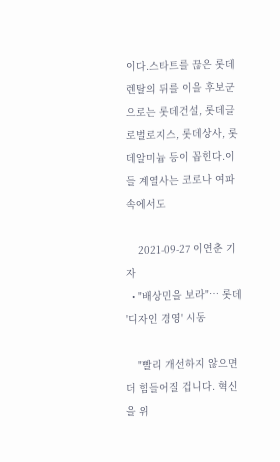이다.스타트를 끊은 롯데렌탈의 뒤를 이을 후보군으로는 롯데건설, 롯데글로벌로지스, 롯데상사, 롯데알미늄 등이 꼽힌다.이들 계열사는 코로나 여파속에서도

    2021-09-27 이연춘 기자
  • "배상민을 보라"… 롯데 '디자인 경영' 시동

    "빨리 개선하지 않으면 더 힘들어질 겁니다. 혁신을 위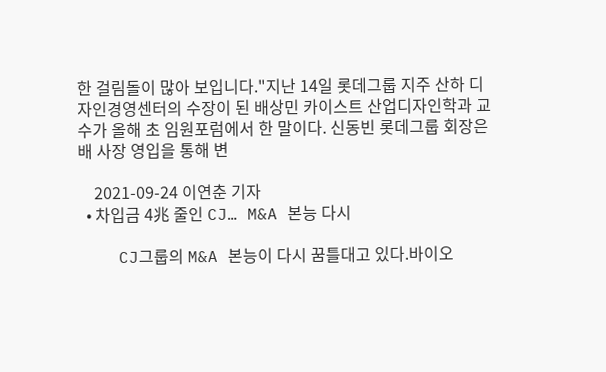한 걸림돌이 많아 보입니다."지난 14일 롯데그룹 지주 산하 디자인경영센터의 수장이 된 배상민 카이스트 산업디자인학과 교수가 올해 초 임원포럼에서 한 말이다. 신동빈 롯데그룹 회장은 배 사장 영입을 통해 변

    2021-09-24 이연춘 기자
  • 차입금 4兆 줄인 CJ… M&A 본능 다시

    CJ그룹의 M&A 본능이 다시 꿈틀대고 있다.바이오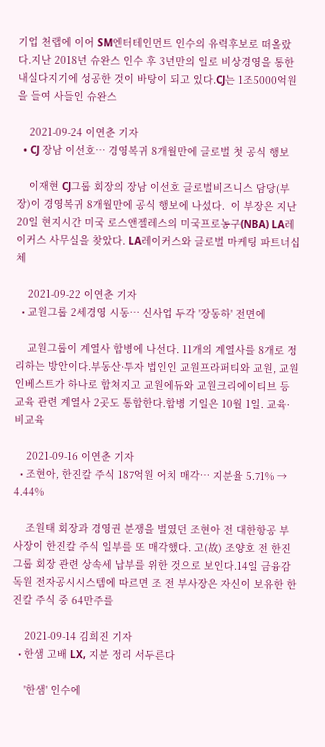기업 천랩에 이어 SM엔터테인먼트 인수의 유력후보로 떠올랐다.지난 2018년 슈완스 인수 후 3년만의 일로 비상경영을 통한 내실다지기에 성공한 것이 바탕이 되고 있다.CJ는 1조5000억원을 들여 사들인 슈완스

    2021-09-24 이연춘 기자
  • CJ 장남 이선호… 경영복귀 8개월만에 글로벌 첫 공식 행보

    이재현 CJ그룹 회장의 장남 이선호 글로벌비즈니스 담당(부장)이 경영복귀 8개월만에 공식 행보에 나섰다.  이 부장은 지난 20일 현지시간 미국 로스앤젤레스의 미국프로농구(NBA) LA레이커스 사무실을 찾았다. LA레이커스와 글로벌 마케팅 파트너십 체

    2021-09-22 이연춘 기자
  • 교원그룹 2세경영 시동… 신사업 두각 '장동하' 전면에

    교원그룹이 계열사 합병에 나선다. 11개의 계열사를 8개로 정리하는 방안이다.부동산·투자 법인인 교원프라퍼티와 교원, 교원인베스트가 하나로 합쳐지고 교원에듀와 교원크리에이티브 등 교육 관련 계열사 2곳도 통합한다.합병 기일은 10월 1일. 교육·비교육

    2021-09-16 이연춘 기자
  • 조현아, 한진칼 주식 187억원 어치 매각… 지분율 5.71% → 4.44%

    조원태 회장과 경영권 분쟁을 벌였던 조현아 전 대한항공 부사장이 한진칼 주식 일부를 또 매각했다. 고(故) 조양호 전 한진그룹 회장 관련 상속세 납부를 위한 것으로 보인다.14일 금융감독원 전자공시시스템에 따르면 조 전 부사장은 자신이 보유한 한진칼 주식 중 64만주를

    2021-09-14 김희진 기자
  • 한샘 고배 LX, 지분 정리 서두른다

    '한샘' 인수에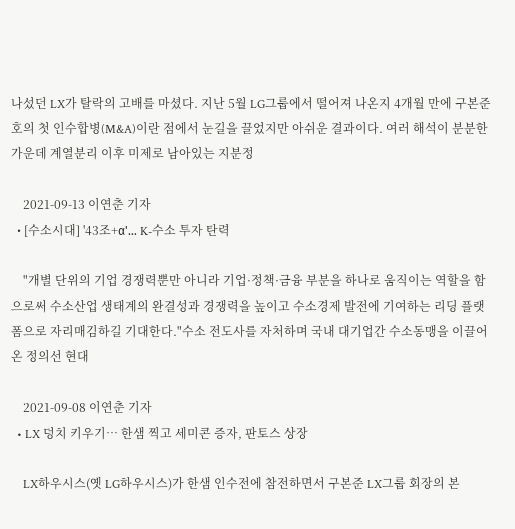나섰던 LX가 탈락의 고배를 마셨다. 지난 5월 LG그룹에서 떨어져 나온지 4개월 만에 구본준호의 첫 인수합병(M&A)이란 점에서 눈길을 끌었지만 아쉬운 결과이다. 여러 해석이 분분한 가운데 계열분리 이후 미제로 남아있는 지분정

    2021-09-13 이연춘 기자
  • [수소시대] '43조+α'… K-수소 투자 탄력

    "개별 단위의 기업 경쟁력뿐만 아니라 기업·정책·금융 부분을 하나로 움직이는 역할을 함으로써 수소산업 생태계의 완결성과 경쟁력을 높이고 수소경제 발전에 기여하는 리딩 플랫폼으로 자리매김하길 기대한다."수소 전도사를 자처하며 국내 대기업간 수소동맹을 이끌어온 정의선 현대

    2021-09-08 이연춘 기자
  • LX 덩치 키우기… 한샘 찍고 세미콘 증자, 판토스 상장

    LX하우시스(옛 LG하우시스)가 한샘 인수전에 참전하면서 구본준 LX그룹 회장의 본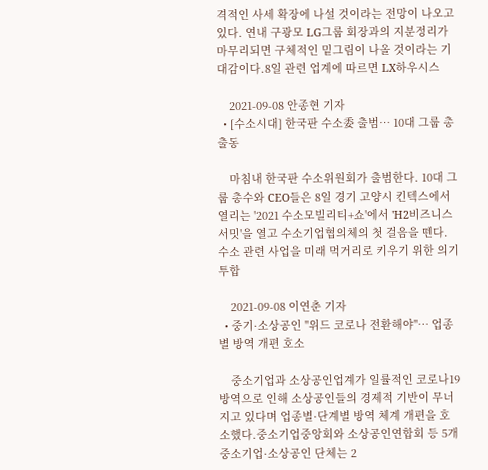격적인 사세 확장에 나설 것이라는 전망이 나오고 있다. 연내 구광모 LG그룹 회장과의 지분정리가 마무리되면 구체적인 밑그림이 나올 것이라는 기대감이다.8일 관련 업계에 따르면 LX하우시스

    2021-09-08 안종현 기자
  • [수소시대] 한국판 수소委 출범… 10대 그룹 총출동

    마침내 한국판 수소위원회가 출범한다. 10대 그룹 총수와 CEO들은 8일 경기 고양시 킨텍스에서 열리는 '2021 수소모빌리티+쇼'에서 'H2비즈니스 서밋'을 열고 수소기업협의체의 첫 걸음을 뗀다. 수소 관련 사업을 미래 먹거리로 키우기 위한 의기투합

    2021-09-08 이연춘 기자
  • 중기·소상공인 "위드 코로나 전환해야"… 업종별 방역 개편 호소

    중소기업과 소상공인업계가 일률적인 코로나19 방역으로 인해 소상공인들의 경제적 기반이 무너지고 있다며 업종별·단계별 방역 체계 개편을 호소했다.중소기업중앙회와 소상공인연합회 등 5개 중소기업·소상공인 단체는 2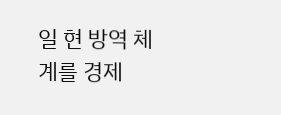일 현 방역 체계를 경제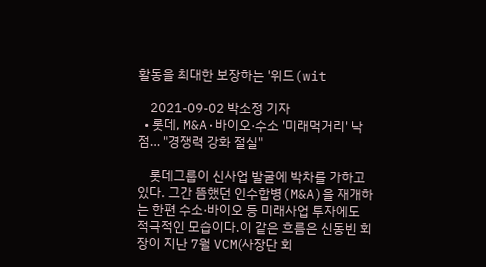활동을 최대한 보장하는 '위드(wit

    2021-09-02 박소정 기자
  • 롯데, M&A·바이오·수소 '미래먹거리' 낙점… "경쟁력 강화 절실"

    롯데그룹이 신사업 발굴에 박차를 가하고 있다. 그간 뜸했던 인수합병(M&A)을 재개하는 한편 수소·바이오 등 미래사업 투자에도 적극적인 모습이다.이 같은 흐름은 신동빈 회장이 지난 7월 VCM(사장단 회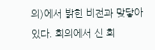의)에서 밝힌 비전과 맞닿아있다. 회의에서 신 회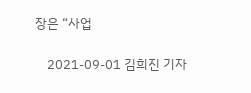장은 “사업

    2021-09-01 김희진 기자